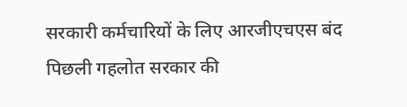सरकारी कर्मचारियों के लिए आरजीएचएस बंद
पिछली गहलोत सरकार की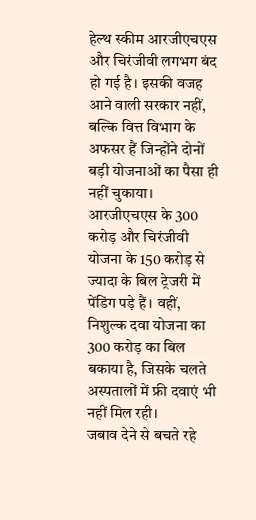हेल्थ स्कीम आरजीएचएस और चिरंजीवी लगभग बंद हो गई है। इसकी वजह आने वाली सरकार नहीं, बल्कि वित्त विभाग के अफसर हैं जिन्होंने दोनों बड़ी योजनाओं का पैसा ही नहीं चुकाया। आरजीएचएस के 300 करोड़ और चिरंजीवी योजना के 150 करोड़ से ज्यादा के बिल ट्रेजरी में पेंडिंग पड़े हैं। वहीं, निशुल्क दवा योजना का 300 करोड़ का बिल बकाया है, जिसके चलते अस्पतालों में फ्री दवाएं भी नहीं मिल रही।
जबाव देने से बचते रहे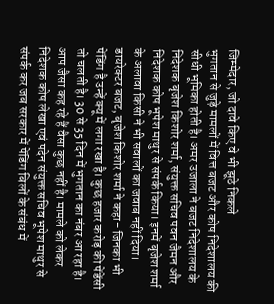जिम्मेदार, जो दावे किए वे भी झूठे निकले
भुगतान से जुड़े मामलों में वित्त बजट और कोष निदेशालय की सीधी भूमिका होती है। अमर उजाला ने बजट निदेशालय के निदेशक बृजेश किशोर शर्मा, संयुक्त सचिव पवन जैमन और निदेशक कोष भूपेश माथुर से संपर्क किया। इनमें बृजेश शर्मा के अलावा किसी ने भी सवालों का जवाब नहीं दिया। डायरेक्टर बजट, बृजेश किशोर शर्मा ने कहा- जिनका भी पेंडिंग है उन्हें क्यू में लगा रखा है। कुछ हजार करोड़ की पेंडेंसी तो चलती है। 30 से 35 दिन में भुगतान का नंबर आ रहा है। आप जैसा कह रहे हैं वैसा कुछ नहीं है। मामले को लेकर निदेशक कोष लेखा एवं पदेन संयुक्त सचिव भूपेश माथुर से संपर्क कर जब सरकार में पेंडिंग बिलों के संबंध में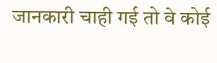जानकारी चाही गई तो वे कोई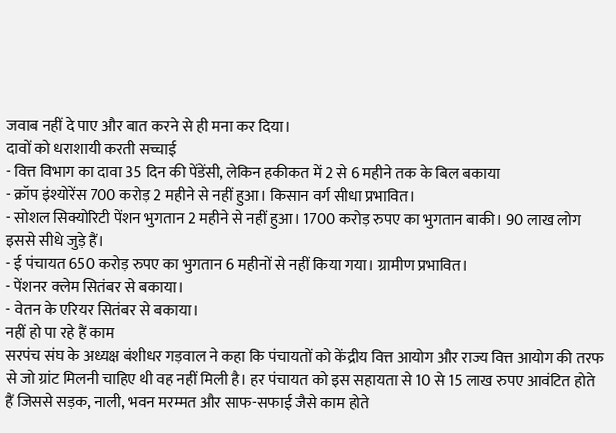जवाब नहीं दे पाए और बात करने से ही मना कर दिया।
दावों को धराशायी करती सच्चाई
- वित्त विभाग का दावा 35 दिन की पेंडेंसी, लेकिन हकीकत में 2 से 6 महीने तक के बिल बकाया
- क्रॉप इंश्योरेंस 700 करोड़ 2 महीने से नहीं हुआ। किसान वर्ग सीधा प्रभावित।
- सोशल सिक्योरिटी पेंशन भुगतान 2 महीने से नहीं हुआ। 1700 करोड़ रुपए का भुगतान बाकी। 90 लाख लोग इससे सीधे जुड़े हैं।
- ई पंचायत 650 करोड़ रुपए का भुगतान 6 महीनों से नहीं किया गया। ग्रामीण प्रभावित।
- पेंशनर क्लेम सितंबर से बकाया।
- वेतन के एरियर सितंबर से बकाया।
नहीं हो पा रहे हैं काम
सरपंच संघ के अध्यक्ष बंशीधर गड़वाल ने कहा कि पंचायतों को केंद्रीय वित्त आयोग और राज्य वित्त आयोग की तरफ से जो ग्रांट मिलनी चाहिए थी वह नहीं मिली है। हर पंचायत को इस सहायता से 10 से 15 लाख रुपए आवंटित होते हैं जिससे सड़क, नाली, भवन मरम्मत और साफ-सफाई जैसे काम होते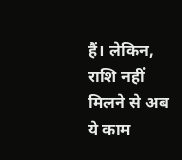हैं। लेकिन, राशि नहीं मिलने से अब ये काम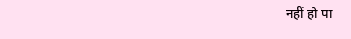नहीं हो पा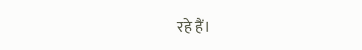रहे हैं।